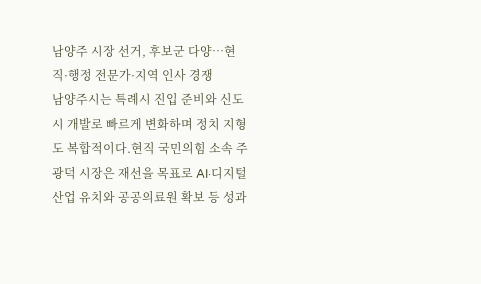남양주 시장 선거, 후보군 다양…현직·행정 전문가·지역 인사 경쟁
남양주시는 특례시 진입 준비와 신도시 개발로 빠르게 변화하며 정치 지형도 복합적이다.현직 국민의힘 소속 주광덕 시장은 재선을 목표로 AI·디지털 산업 유치와 공공의료원 확보 등 성과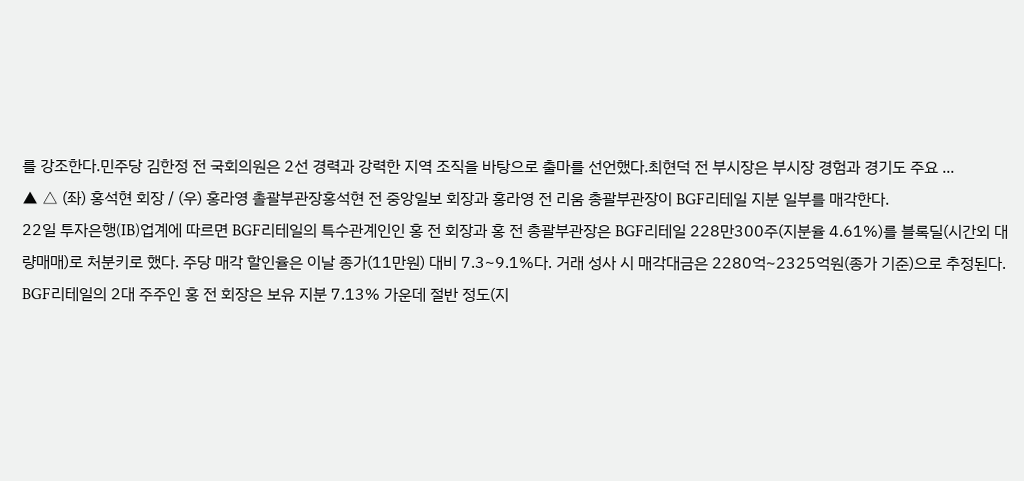를 강조한다.민주당 김한정 전 국회의원은 2선 경력과 강력한 지역 조직을 바탕으로 출마를 선언했다.최현덕 전 부시장은 부시장 경험과 경기도 주요 ...
▲ △ (좌) 홍석현 회장 / (우) 홍라영 촐괄부관장홍석현 전 중앙일보 회장과 홍라영 전 리움 총괄부관장이 BGF리테일 지분 일부를 매각한다.
22일 투자은행(IB)업계에 따르면 BGF리테일의 특수관계인인 홍 전 회장과 홍 전 총괄부관장은 BGF리테일 228만300주(지분율 4.61%)를 블록딜(시간외 대량매매)로 처분키로 했다. 주당 매각 할인율은 이날 종가(11만원) 대비 7.3~9.1%다. 거래 성사 시 매각대금은 2280억~2325억원(종가 기준)으로 추정된다.
BGF리테일의 2대 주주인 홍 전 회장은 보유 지분 7.13% 가운데 절반 정도(지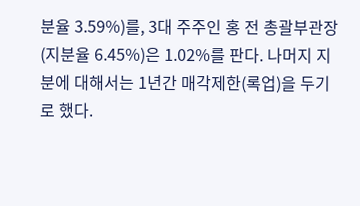분율 3.59%)를, 3대 주주인 홍 전 총괄부관장(지분율 6.45%)은 1.02%를 판다. 나머지 지분에 대해서는 1년간 매각제한(록업)을 두기로 했다.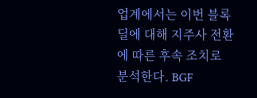업계에서는 이번 블록딜에 대해 지주사 전환에 따른 후속 조치로 분석한다. BGF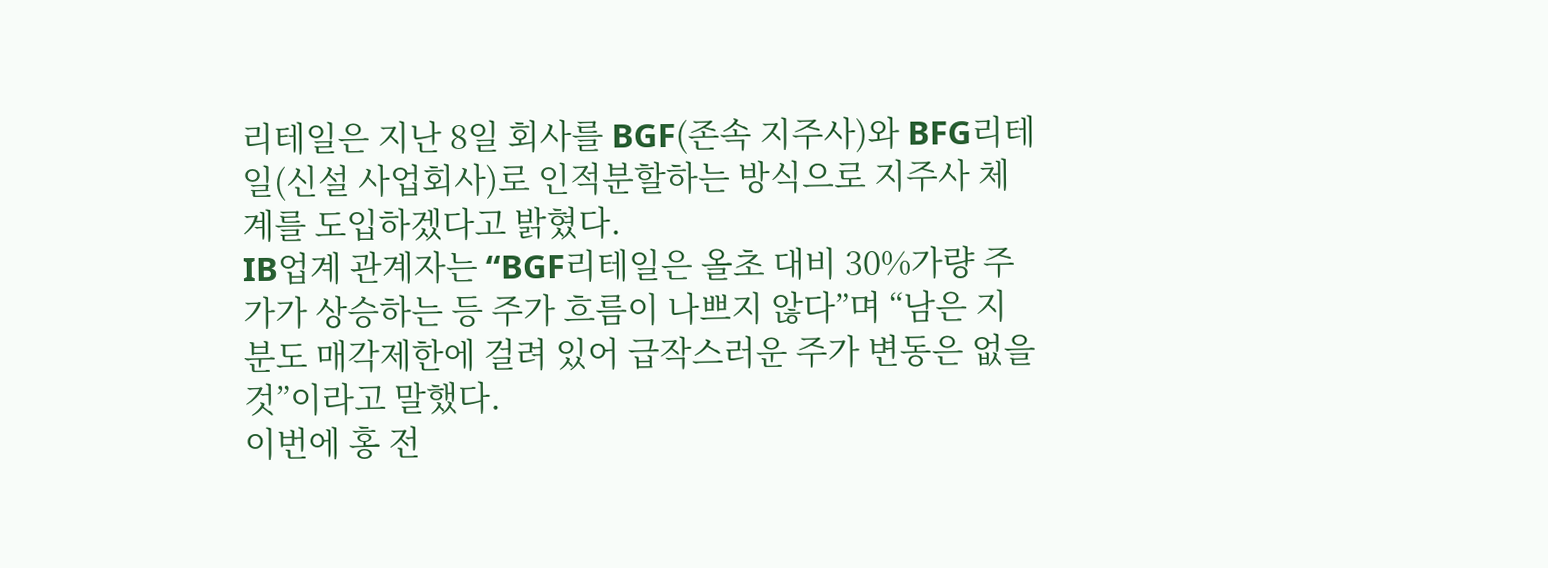리테일은 지난 8일 회사를 BGF(존속 지주사)와 BFG리테일(신설 사업회사)로 인적분할하는 방식으로 지주사 체계를 도입하겠다고 밝혔다.
IB업계 관계자는 “BGF리테일은 올초 대비 30%가량 주가가 상승하는 등 주가 흐름이 나쁘지 않다”며 “남은 지분도 매각제한에 걸려 있어 급작스러운 주가 변동은 없을 것”이라고 말했다.
이번에 홍 전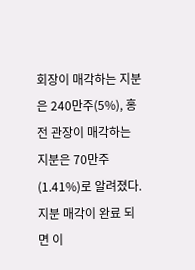회장이 매각하는 지분은 240만주(5%), 홍 전 관장이 매각하는 지분은 70만주(1.41%)로 알려졌다. 지분 매각이 완료 되면 이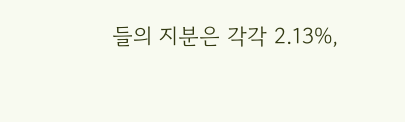들의 지분은 각각 2.13%,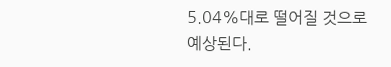5.04%대로 떨어질 것으로 예상된다.